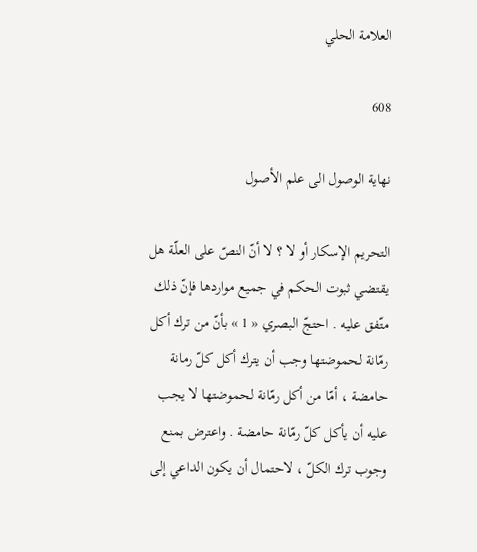العلامة الحلي

608

نهاية الوصول الى علم الأصول

التحريم الإسكار أو لا ؟ لا أنّ النصّ على العلّة هل يقتضي ثبوت الحكم في جميع مواردها فإنّ ذلك متّفق عليه . احتجّ البصري « 1 » بأنّ من ترك أكل رمّانة لحموضتها وجب أن يترك أكل كلّ رمانة حامضة ، أمّا من أكل رمّانة لحموضتها لا يجب عليه أن يأكل كلّ رمّانة حامضة . واعترض بمنع وجوب ترك الكلّ ، لاحتمال أن يكون الداعي إلى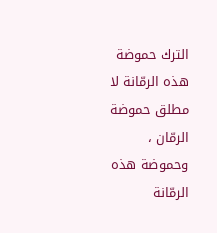الترك حموضة هذه الرمّانة لا مطلق حموضة الرمّان ، وحموضة هذه الرمّانة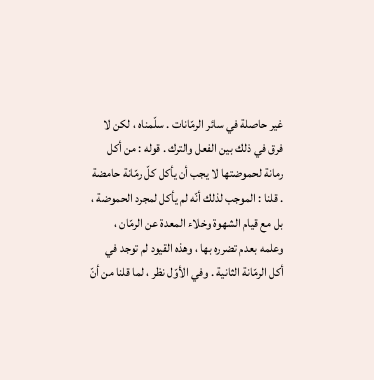غير حاصلة في سائر الرمّانات . سلّمناه ، لكن لا فرق في ذلك بين الفعل والترك . قوله : من أكل رمانة لحموضتها لا يجب أن يأكل كلّ رمّانة حامضة . قلنا : الموجب لذلك أنّه لم يأكل لمجرد الحموضة ، بل مع قيام الشهوة وخلاء المعدة عن الرمّان ، وعلمه بعدم تضرره بها ، وهذه القيود لم توجد في أكل الرمّانة الثانية . وفي الأوّل نظر ، لما قلنا من أنّ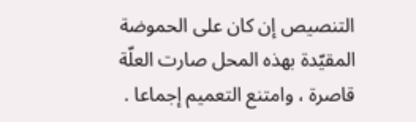التنصيص إن كان على الحموضة المقيّدة بهذه المحل صارت العلّة قاصرة ، وامتنع التعميم إجماعا .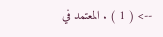--> ( 1 ) . المعتمد في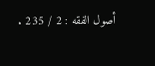أصول الفقه : 2 / 235 .